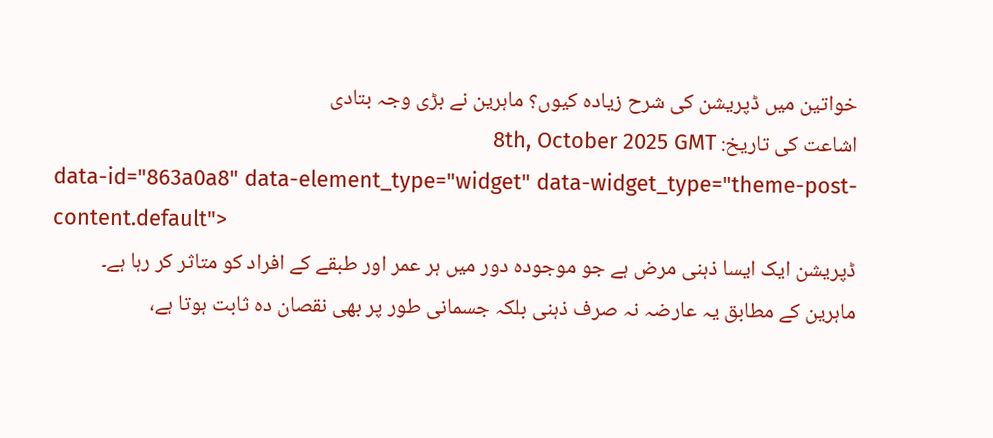خواتین میں ڈپریشن کی شرح زیادہ کیوں؟ ماہرین نے بڑی وجہ بتادی
اشاعت کی تاریخ: 8th, October 2025 GMT
data-id="863a0a8" data-element_type="widget" data-widget_type="theme-post-content.default">
ڈپریشن ایک ایسا ذہنی مرض ہے جو موجودہ دور میں ہر عمر اور طبقے کے افراد کو متاثر کر رہا ہے۔
ماہرین کے مطابق یہ عارضہ نہ صرف ذہنی بلکہ جسمانی طور پر بھی نقصان دہ ثابت ہوتا ہے،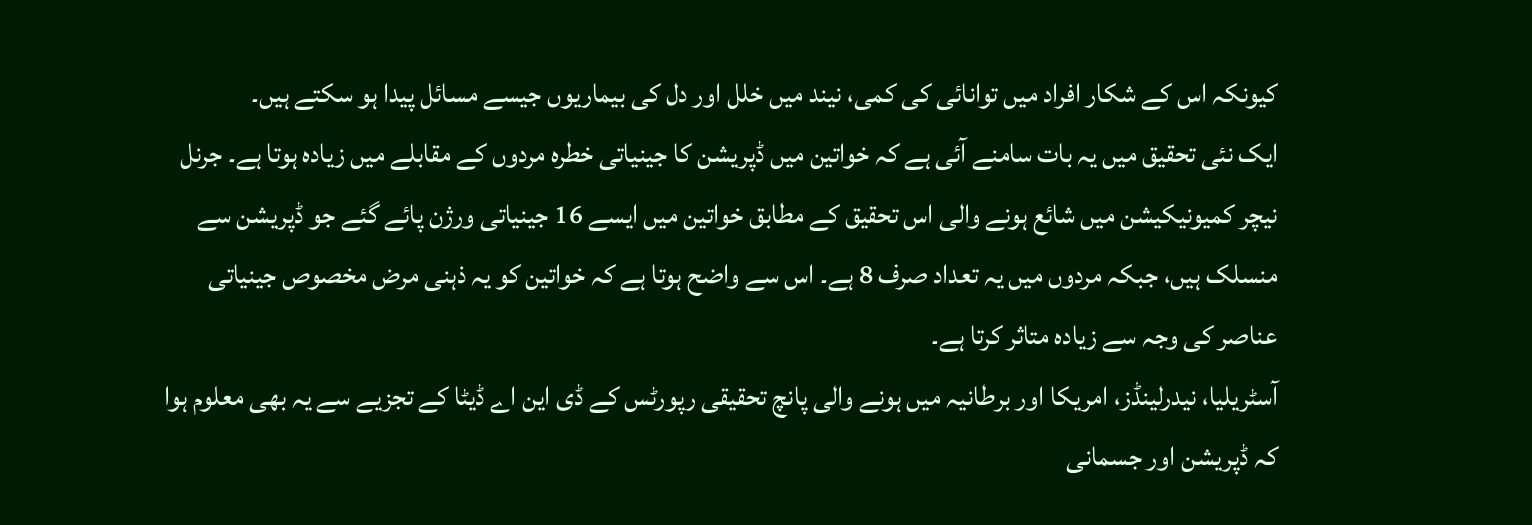کیونکہ اس کے شکار افراد میں توانائی کی کمی، نیند میں خلل اور دل کی بیماریوں جیسے مسائل پیدا ہو سکتے ہیں۔
ایک نئی تحقیق میں یہ بات سامنے آئی ہے کہ خواتین میں ڈپریشن کا جینیاتی خطرہ مردوں کے مقابلے میں زیادہ ہوتا ہے۔ جرنل نیچر کمیونیکیشن میں شائع ہونے والی اس تحقیق کے مطابق خواتین میں ایسے 16 جینیاتی ورژن پائے گئے جو ڈپریشن سے منسلک ہیں، جبکہ مردوں میں یہ تعداد صرف 8 ہے۔ اس سے واضح ہوتا ہے کہ خواتین کو یہ ذہنی مرض مخصوص جینیاتی عناصر کی وجہ سے زیادہ متاثر کرتا ہے۔
آسٹریلیا، نیدرلینڈز، امریکا اور برطانیہ میں ہونے والی پانچ تحقیقی رپورٹس کے ڈی این اے ڈیٹا کے تجزیے سے یہ بھی معلوم ہوا کہ ڈپریشن اور جسمانی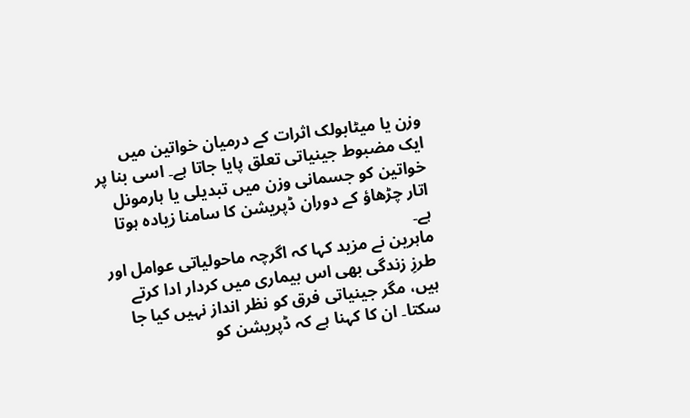وزن یا میٹابولک اثرات کے درمیان خواتین میں ایک مضبوط جینیاتی تعلق پایا جاتا ہے۔ اسی بنا پر خواتین کو جسمانی وزن میں تبدیلی یا ہارمونل اتار چڑھاؤ کے دوران ڈپریشن کا سامنا زیادہ ہوتا ہے۔
ماہرین نے مزید کہا کہ اگرچہ ماحولیاتی عوامل اور طرزِ زندگی بھی اس بیماری میں کردار ادا کرتے ہیں، مگر جینیاتی فرق کو نظر انداز نہیں کیا جا سکتا۔ ان کا کہنا ہے کہ ڈپریشن کو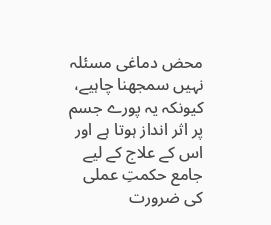محض دماغی مسئلہ نہیں سمجھنا چاہیے، کیونکہ یہ پورے جسم پر اثر انداز ہوتا ہے اور اس کے علاج کے لیے جامع حکمتِ عملی کی ضرورت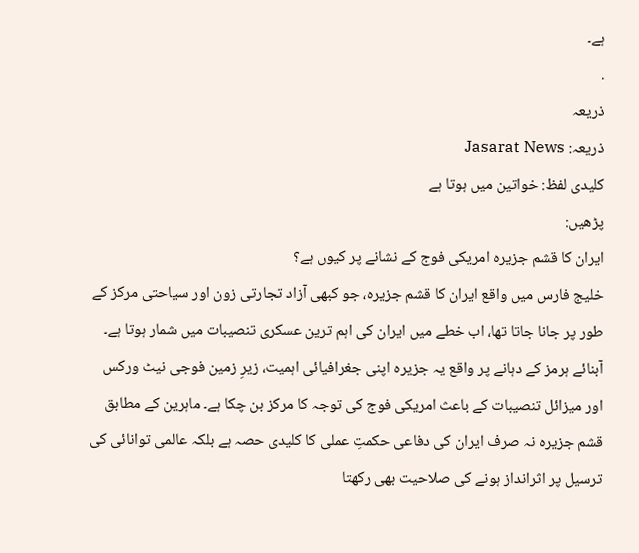ہے۔
.
ذریعہ
ذریعہ: Jasarat News
کلیدی لفظ: خواتین میں ہوتا ہے
پڑھیں:
ایران کا قشم جزیرہ امریکی فوج کے نشانے پر کیوں ہے؟
خلیج فارس میں واقع ایران کا قشم جزیرہ، جو کبھی آزاد تجارتی زون اور سیاحتی مرکز کے طور پر جانا جاتا تھا، اب خطے میں ایران کی اہم ترین عسکری تنصیبات میں شمار ہوتا ہے۔ آبنائے ہرمز کے دہانے پر واقع یہ جزیرہ اپنی جغرافیائی اہمیت، زیرِ زمین فوجی نیٹ ورکس اور میزائل تنصیبات کے باعث امریکی فوج کی توجہ کا مرکز بن چکا ہے۔ ماہرین کے مطابق قشم جزیرہ نہ صرف ایران کی دفاعی حکمتِ عملی کا کلیدی حصہ ہے بلکہ عالمی توانائی کی ترسیل پر اثرانداز ہونے کی صلاحیت بھی رکھتا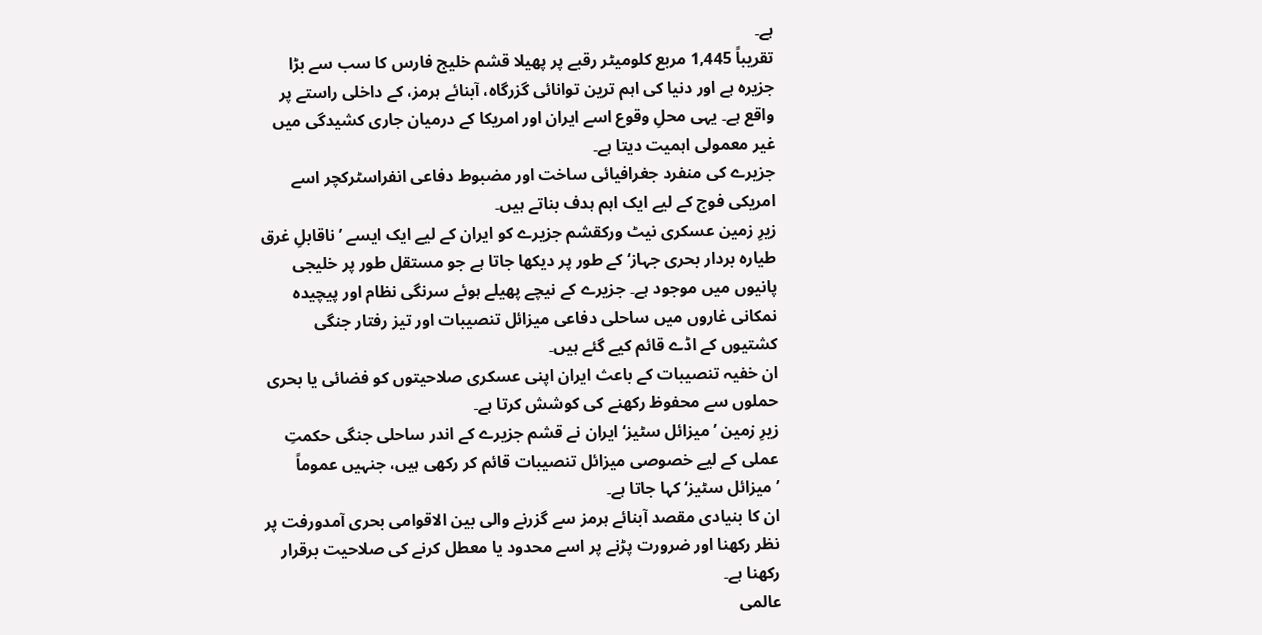ہے۔
تقریباً 1,445 مربع کلومیٹر رقبے پر پھیلا قشم خلیج فارس کا سب سے بڑا جزیرہ ہے اور دنیا کی اہم ترین توانائی گزرگاہ، آبنائے ہرمز، کے داخلی راستے پر واقع ہے۔ یہی محلِ وقوع اسے ایران اور امریکا کے درمیان جاری کشیدگی میں غیر معمولی اہمیت دیتا ہے۔
جزیرے کی منفرد جغرافیائی ساخت اور مضبوط دفاعی انفراسٹرکچر اسے امریکی فوج کے لیے ایک اہم ہدف بناتے ہیں۔
زیرِ زمین عسکری نیٹ ورکقشم جزیرے کو ایران کے لیے ایک ایسے ’ناقابلِ غرق طیارہ بردار بحری جہاز‘ کے طور پر دیکھا جاتا ہے جو مستقل طور پر خلیجی پانیوں میں موجود ہے۔ جزیرے کے نیچے پھیلے ہوئے سرنگی نظام اور پیچیدہ نمکانی غاروں میں ساحلی دفاعی میزائل تنصیبات اور تیز رفتار جنگی کشتیوں کے اڈے قائم کیے گئے ہیں۔
ان خفیہ تنصیبات کے باعث ایران اپنی عسکری صلاحیتوں کو فضائی یا بحری حملوں سے محفوظ رکھنے کی کوشش کرتا ہے۔
زیرِ زمین ’میزائل سٹیز‘ایران نے قشم جزیرے کے اندر ساحلی جنگی حکمتِ عملی کے لیے خصوصی میزائل تنصیبات قائم کر رکھی ہیں، جنہیں عموماً ’میزائل سٹیز‘ کہا جاتا ہے۔
ان کا بنیادی مقصد آبنائے ہرمز سے گزرنے والی بین الاقوامی بحری آمدورفت پر نظر رکھنا اور ضرورت پڑنے پر اسے محدود یا معطل کرنے کی صلاحیت برقرار رکھنا ہے۔
عالمی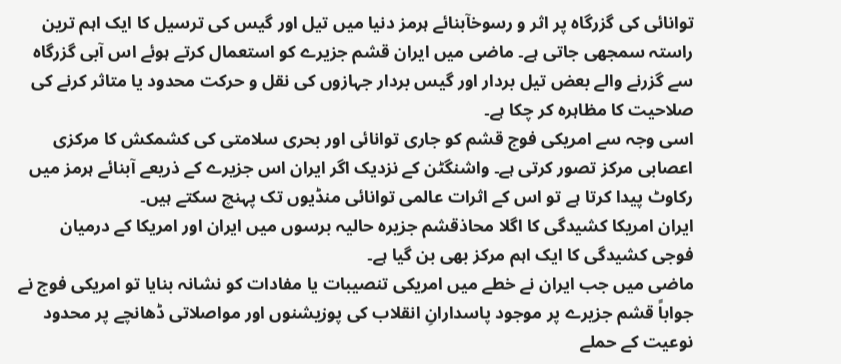توانائی کی گزرگاہ پر اثر و رسوخآبنائے ہرمز دنیا میں تیل اور گیس کی ترسیل کا ایک اہم ترین راستہ سمجھی جاتی ہے۔ ماضی میں ایران قشم جزیرے کو استعمال کرتے ہوئے اس آبی گزرگاہ سے گزرنے والے بعض تیل بردار اور گیس بردار جہازوں کی نقل و حرکت محدود یا متاثر کرنے کی صلاحیت کا مظاہرہ کر چکا ہے۔
اسی وجہ سے امریکی فوج قشم کو جاری توانائی اور بحری سلامتی کی کشمکش کا مرکزی اعصابی مرکز تصور کرتی ہے۔ واشنگٹن کے نزدیک اگر ایران اس جزیرے کے ذریعے آبنائے ہرمز میں رکاوٹ پیدا کرتا ہے تو اس کے اثرات عالمی توانائی منڈیوں تک پہنچ سکتے ہیں۔
ایران امریکا کشیدگی کا اگلا محاذقشم جزیرہ حالیہ برسوں میں ایران اور امریکا کے درمیان فوجی کشیدگی کا ایک اہم مرکز بھی بن گیا ہے۔
ماضی میں جب ایران نے خطے میں امریکی تنصیبات یا مفادات کو نشانہ بنایا تو امریکی فوج نے جواباً قشم جزیرے پر موجود پاسدارانِ انقلاب کی پوزیشنوں اور مواصلاتی ڈھانچے پر محدود نوعیت کے حملے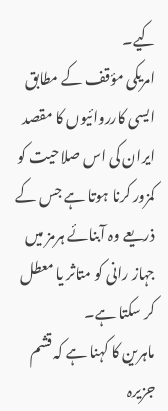کیے۔
امریکی مؤقف کے مطابق ایسی کارروائیوں کا مقصد ایران کی اس صلاحیت کو کمزور کرنا ہوتا ہے جس کے ذریعے وہ آبنائے ہرمز میں جہاز رانی کو متاثر یا معطل کر سکتا ہے۔
ماہرین کا کہنا ہے کہ قشم جزیرہ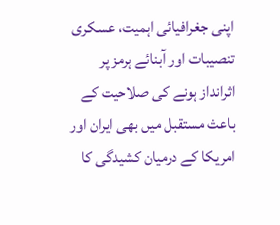اپنی جغرافیائی اہمیت، عسکری تنصیبات اور آبنائے ہرمز پر اثرانداز ہونے کی صلاحیت کے باعث مستقبل میں بھی ایران اور امریکا کے درمیان کشیدگی کا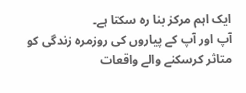ایک اہم مرکز بنا رہ سکتا ہے۔
آپ اور آپ کے پیاروں کی روزمرہ زندگی کو متاثر کرسکنے والے واقعات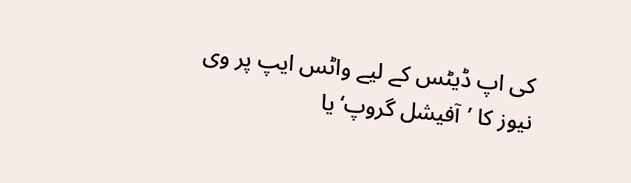کی اپ ڈیٹس کے لیے واٹس ایپ پر وی نیوز کا ’آفیشل گروپ‘ یا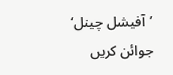’آفیشل چینل‘ جوائن کریں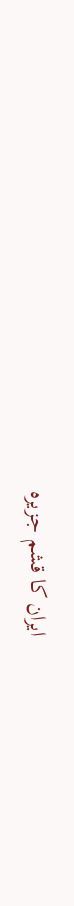ایران کا قشم جزیرہ